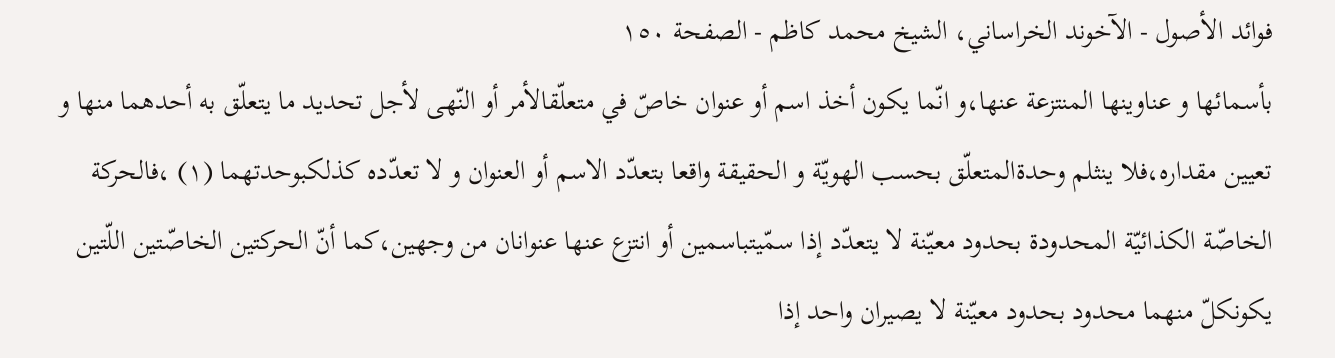فوائد الأصول - الآخوند الخراساني، الشيخ محمد کاظم - الصفحة ١٥٠
بأسمائها و عناوينها المنتزعة عنها،و انّما يكون أخذ اسم أو عنوان خاصّ في متعلّقالأمر أو النّهى لأجل تحديد ما يتعلّق به أحدهما منها و تعيين مقداره،فلا ينثلم وحدةالمتعلّق بحسب الهويّة و الحقيقة واقعا بتعدّد الاسم أو العنوان و لا تعدّده كذلكبوحدتهما (١) ،فالحركة الخاصّة الكذائيّة المحدودة بحدود معيّنة لا يتعدّد إذا سمّيتباسمين أو انتزع عنها عنوانان من وجهين،كما أنّ الحركتين الخاصّتين اللّتين يكونكلّ منهما محدود بحدود معيّنة لا يصيران واحد إذا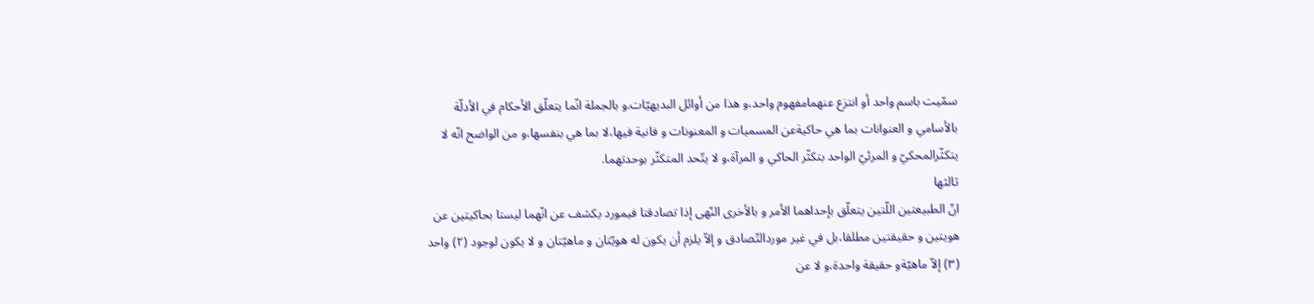سمّيت باسم واحد أو انتزع عنهمامفهوم واحد،و هذا من أوائل البديهيّات.و بالجملة انّما يتعلّق الأحكام في الأدلّة بالأسامي و العنوانات بما هي حاكيةعن المسميات و المعنونات و فانية فيها،لا بما هي بنفسها،و من الواضح انّه لا يتكثّرالمحكيّ و المرئيّ الواحد بتكثّر الحاكي و المرآة،و لا يتّحد المتكثّر بوحدتهما.
ثالثها
انّ الطبيعتين اللّتين يتعلّق بإحداهما الأمر و بالأخرى النّهى إذا تصادقتا فيمورد يكشف عن انّهما ليستا بحاكيتين عن هويتين و حقيقتين مطلقا،بل في غير موردالتّصادق و إلاّ يلزم أن يكون له هويّتان و ماهيّتان و لا يكون لوجود (٢) واحد (٣) إلاّ ماهيّةو حقيقة واحدة،و لا عن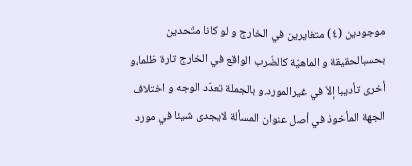موجودين (٤) متغايرين في الخارج و لو كانا متّحدين بحسبالحقيقة و الماهيّة كالضّرب الواقع في الخارج تارة ظلما،و أخرى تأديبا إلاّ في غيرالمورد.و بالجملة تعدّد الوجه و اختلاف الجهة المأخوذ في أصل عنوان المسألة لايجدى شيئا في مورد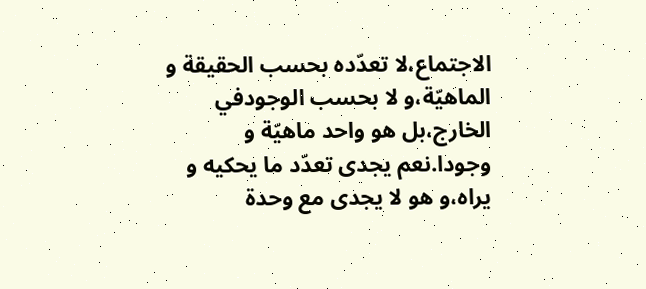الاجتماع،لا تعدّده بحسب الحقيقة و الماهيّة،و لا بحسب الوجودفي الخارج،بل هو واحد ماهيّة و وجودا.نعم يجدى تعدّد ما يحكيه و يراه،و هو لا يجدى مع وحدة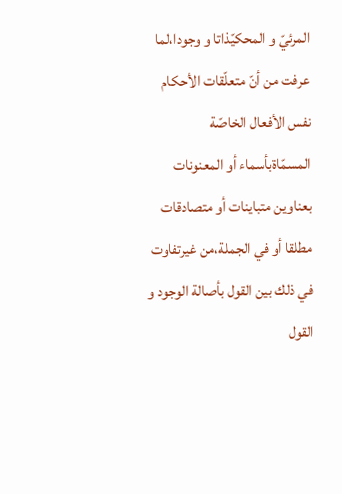المرئيّ و المحكيّذاتا و وجودا،لما عرفت من أنّ متعلّقات الأحكام نفس الأفعال الخاصّة المسمّاةبأسماء أو المعنونات بعناوين متباينات أو متصادقات مطلقا أو في الجملة،من غيرتفاوت في ذلك بين القول بأصالة الوجود و القول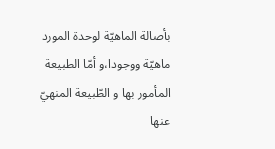بأصالة الماهيّة لوحدة المورد ماهيّة ووجودا،و أمّا الطبيعة المأمور بها و الطّبيعة المنهيّ عنها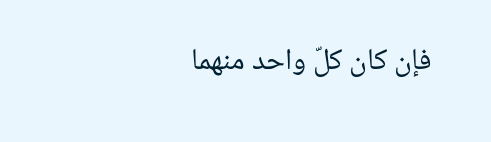فإن كان كلّ واحد منهما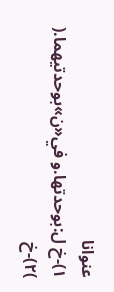عنوانا
١)-خ ل:بوحدتها.و في«ن»بوحدتيهما.( )٢)-خ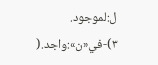ل:لموجود.
٣)-في«ن»:واجد.(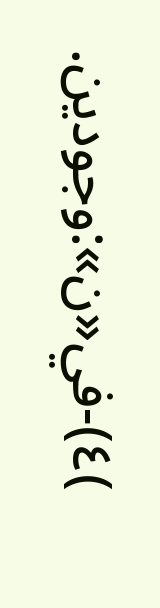)٤)-في«ن»:وجودين.